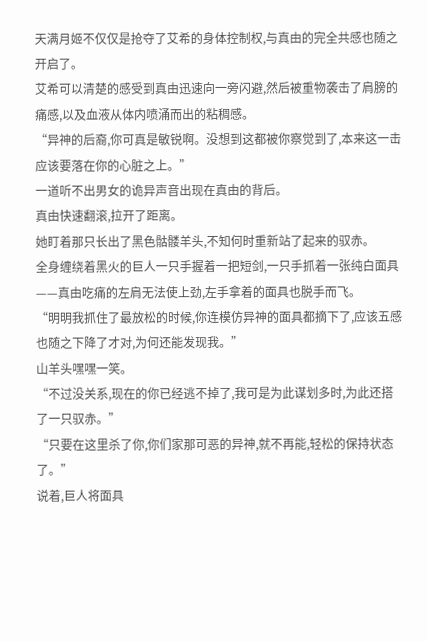天满月姬不仅仅是抢夺了艾希的身体控制权,与真由的完全共感也随之开启了。
艾希可以清楚的感受到真由迅速向一旁闪避,然后被重物袭击了肩膀的痛感,以及血液从体内喷涌而出的粘稠感。
“异神的后裔,你可真是敏锐啊。没想到这都被你察觉到了,本来这一击应该要落在你的心脏之上。”
一道听不出男女的诡异声音出现在真由的背后。
真由快速翻滚,拉开了距离。
她盯着那只长出了黑色骷髅羊头,不知何时重新站了起来的驭赤。
全身缠绕着黑火的巨人一只手握着一把短剑,一只手抓着一张纯白面具——真由吃痛的左肩无法使上劲,左手拿着的面具也脱手而飞。
“明明我抓住了最放松的时候,你连模仿异神的面具都摘下了,应该五感也随之下降了才对,为何还能发现我。”
山羊头嘿嘿一笑。
“不过没关系,现在的你已经逃不掉了,我可是为此谋划多时,为此还搭了一只驭赤。”
“只要在这里杀了你,你们家那可恶的异神,就不再能,轻松的保持状态了。”
说着,巨人将面具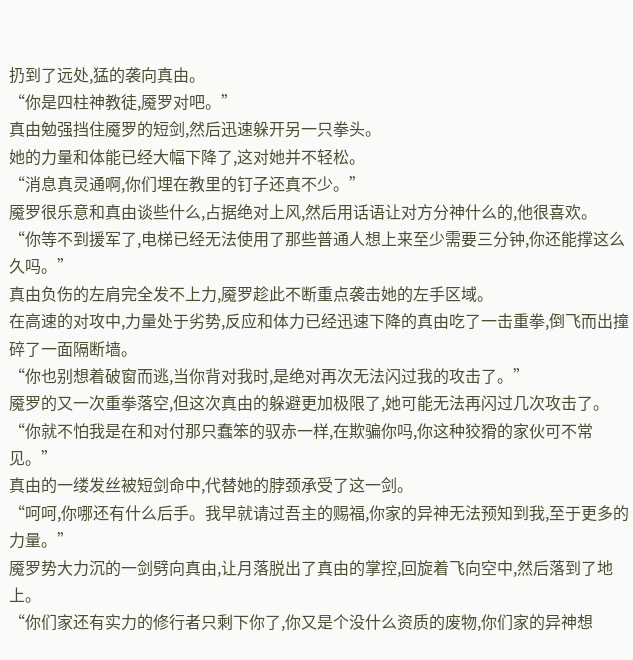扔到了远处,猛的袭向真由。
“你是四柱神教徒,魇罗对吧。”
真由勉强挡住魇罗的短剑,然后迅速躲开另一只拳头。
她的力量和体能已经大幅下降了,这对她并不轻松。
“消息真灵通啊,你们埋在教里的钉子还真不少。”
魇罗很乐意和真由谈些什么,占据绝对上风,然后用话语让对方分神什么的,他很喜欢。
“你等不到援军了,电梯已经无法使用了那些普通人想上来至少需要三分钟,你还能撑这么久吗。”
真由负伤的左肩完全发不上力,魇罗趁此不断重点袭击她的左手区域。
在高速的对攻中,力量处于劣势,反应和体力已经迅速下降的真由吃了一击重拳,倒飞而出撞碎了一面隔断墙。
“你也别想着破窗而逃,当你背对我时,是绝对再次无法闪过我的攻击了。”
魇罗的又一次重拳落空,但这次真由的躲避更加极限了,她可能无法再闪过几次攻击了。
“你就不怕我是在和对付那只蠢笨的驭赤一样,在欺骗你吗,你这种狡猾的家伙可不常见。”
真由的一缕发丝被短剑命中,代替她的脖颈承受了这一剑。
“呵呵,你哪还有什么后手。我早就请过吾主的赐福,你家的异神无法预知到我,至于更多的力量。”
魇罗势大力沉的一剑劈向真由,让月落脱出了真由的掌控,回旋着飞向空中,然后落到了地上。
“你们家还有实力的修行者只剩下你了,你又是个没什么资质的废物,你们家的异神想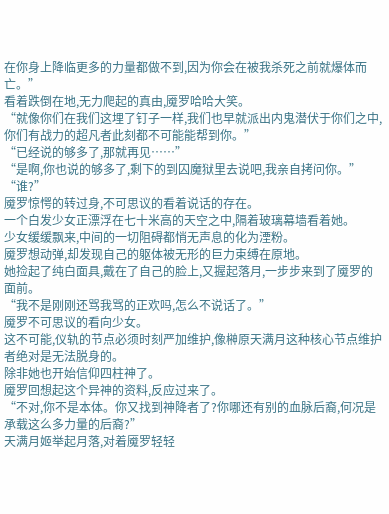在你身上降临更多的力量都做不到,因为你会在被我杀死之前就爆体而亡。”
看着跌倒在地,无力爬起的真由,魇罗哈哈大笑。
“就像你们在我们这埋了钉子一样,我们也早就派出内鬼潜伏于你们之中,你们有战力的超凡者此刻都不可能能帮到你。”
“已经说的够多了,那就再见……”
“是啊,你也说的够多了,剩下的到囚魔狱里去说吧,我亲自拷问你。”
“谁?”
魇罗惊愕的转过身,不可思议的看着说话的存在。
一个白发少女正漂浮在七十米高的天空之中,隔着玻璃幕墙看着她。
少女缓缓飘来,中间的一切阻碍都悄无声息的化为湮粉。
魇罗想动弹,却发现自己的躯体被无形的巨力束缚在原地。
她捡起了纯白面具,戴在了自己的脸上,又握起落月,一步步来到了魇罗的面前。
“我不是刚刚还骂我骂的正欢吗,怎么不说话了。”
魇罗不可思议的看向少女。
这不可能,仪轨的节点必须时刻严加维护,像榊原天满月这种核心节点维护者绝对是无法脱身的。
除非她也开始信仰四柱神了。
魇罗回想起这个异神的资料,反应过来了。
“不对,你不是本体。你又找到神降者了?你哪还有别的血脉后裔,何况是承载这么多力量的后裔?”
天满月姬举起月落,对着魇罗轻轻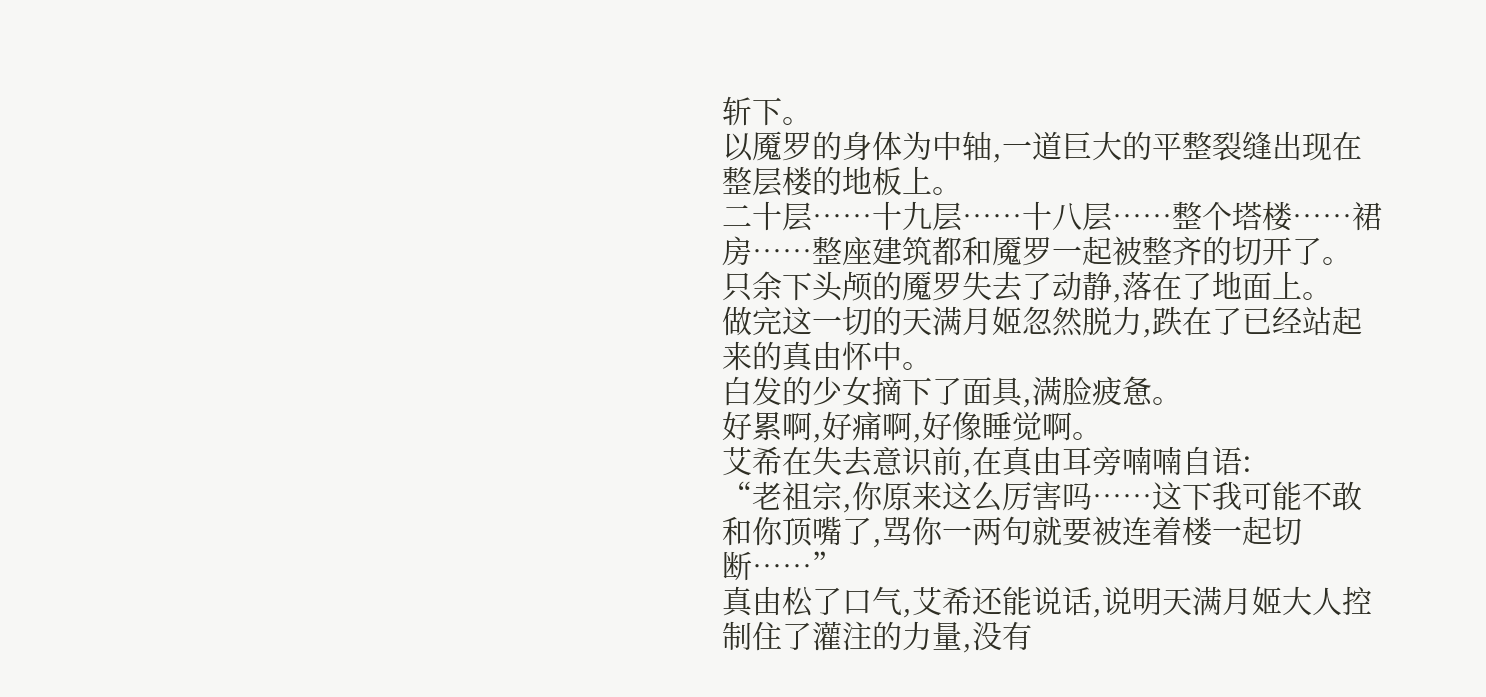斩下。
以魇罗的身体为中轴,一道巨大的平整裂缝出现在整层楼的地板上。
二十层……十九层……十八层……整个塔楼……裙房……整座建筑都和魇罗一起被整齐的切开了。
只余下头颅的魇罗失去了动静,落在了地面上。
做完这一切的天满月姬忽然脱力,跌在了已经站起来的真由怀中。
白发的少女摘下了面具,满脸疲惫。
好累啊,好痛啊,好像睡觉啊。
艾希在失去意识前,在真由耳旁喃喃自语:
“老祖宗,你原来这么厉害吗……这下我可能不敢和你顶嘴了,骂你一两句就要被连着楼一起切断……”
真由松了口气,艾希还能说话,说明天满月姬大人控制住了灌注的力量,没有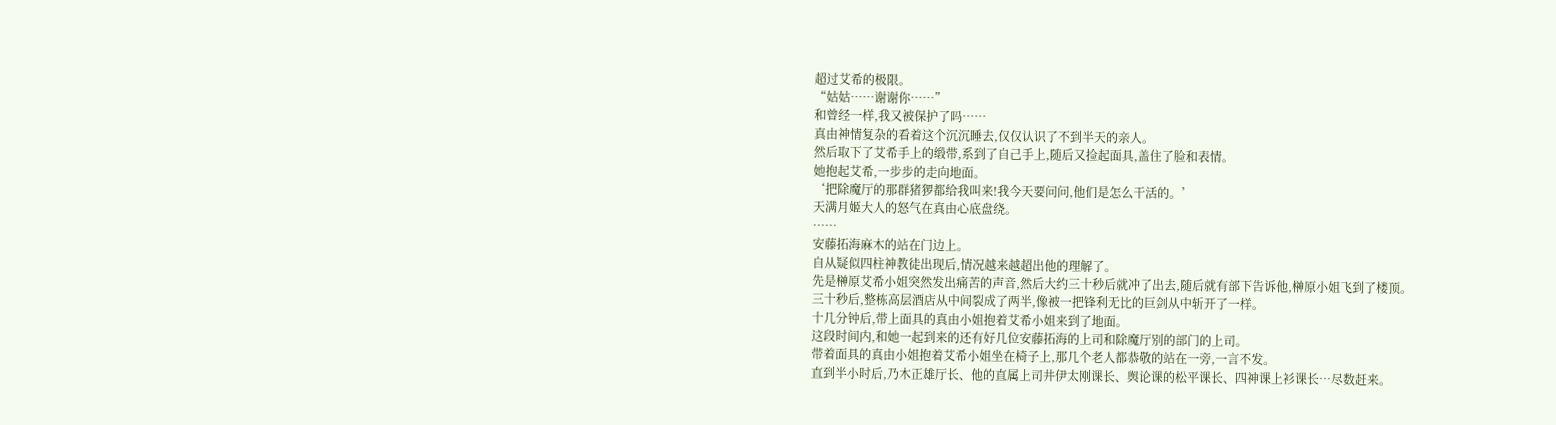超过艾希的极限。
“姑姑……谢谢你……”
和曾经一样,我又被保护了吗……
真由神情复杂的看着这个沉沉睡去,仅仅认识了不到半天的亲人。
然后取下了艾希手上的缎带,系到了自己手上,随后又捡起面具,盖住了脸和表情。
她抱起艾希,一步步的走向地面。
‘把除魔厅的那群猪猡都给我叫来!我今天要问问,他们是怎么干活的。’
天满月姬大人的怒气在真由心底盘绕。
……
安藤拓海麻木的站在门边上。
自从疑似四柱神教徒出现后,情况越来越超出他的理解了。
先是榊原艾希小姐突然发出痛苦的声音,然后大约三十秒后就冲了出去,随后就有部下告诉他,榊原小姐飞到了楼顶。
三十秒后,整栋高层酒店从中间裂成了两半,像被一把锋利无比的巨剑从中斩开了一样。
十几分钟后,带上面具的真由小姐抱着艾希小姐来到了地面。
这段时间内,和她一起到来的还有好几位安藤拓海的上司和除魔厅别的部门的上司。
带着面具的真由小姐抱着艾希小姐坐在椅子上,那几个老人都恭敬的站在一旁,一言不发。
直到半小时后,乃木正雄厅长、他的直属上司井伊太刚课长、舆论课的松平课长、四神课上衫课长…尽数赶来。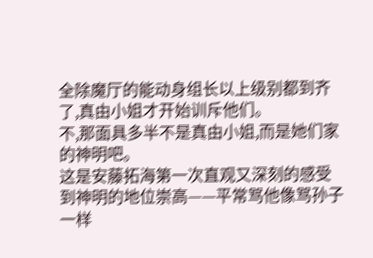全除魔厅的能动身组长以上级别都到齐了,真由小姐才开始训斥他们。
不,那面具多半不是真由小姐,而是她们家的神明吧。
这是安藤拓海第一次直观又深刻的感受到神明的地位崇高——平常骂他像骂孙子一样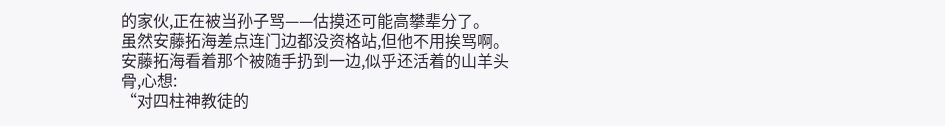的家伙,正在被当孙子骂——估摸还可能高攀辈分了。
虽然安藤拓海差点连门边都没资格站,但他不用挨骂啊。
安藤拓海看着那个被随手扔到一边,似乎还活着的山羊头骨,心想:
“对四柱神教徒的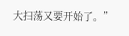大扫荡又要开始了。”